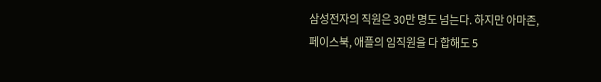삼성전자의 직원은 30만 명도 넘는다. 하지만 아마존, 페이스북, 애플의 임직원을 다 합해도 5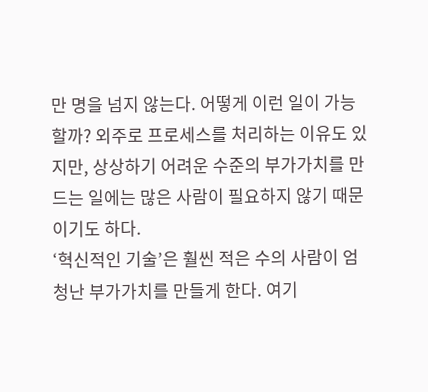만 명을 넘지 않는다. 어떻게 이런 일이 가능할까? 외주로 프로세스를 처리하는 이유도 있지만, 상상하기 어려운 수준의 부가가치를 만드는 일에는 많은 사람이 필요하지 않기 때문이기도 하다.
‘혁신적인 기술’은 훨씬 적은 수의 사람이 엄청난 부가가치를 만들게 한다. 여기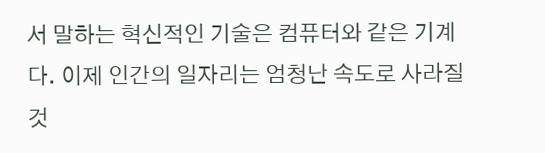서 말하는 혁신적인 기술은 컴퓨터와 같은 기계다. 이제 인간의 일자리는 엄청난 속도로 사라질 것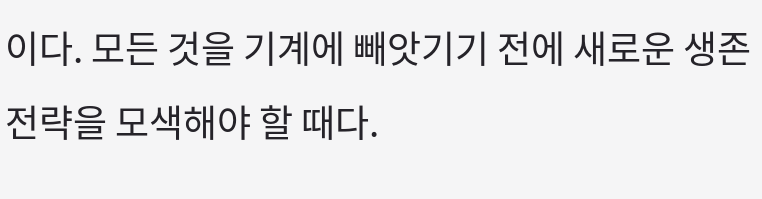이다. 모든 것을 기계에 빼앗기기 전에 새로운 생존전략을 모색해야 할 때다.